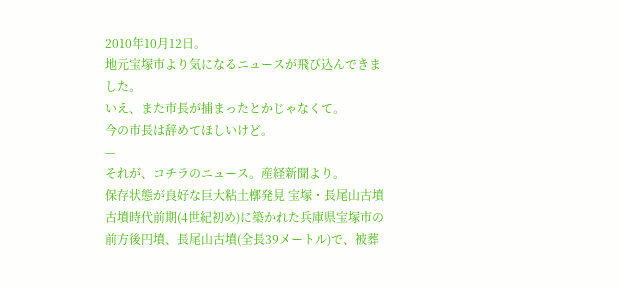2010年10月12日。
地元宝塚市より気になるニュースが飛び込んできました。
いえ、また市長が捕まったとかじゃなくて。
今の市長は辞めてほしいけど。
—
それが、コチラのニュース。産経新聞より。
保存状態が良好な巨大粘土槨発見 宝塚・長尾山古墳
古墳時代前期(4世紀初め)に築かれた兵庫県宝塚市の前方後円墳、長尾山古墳(全長39メートル)で、被葬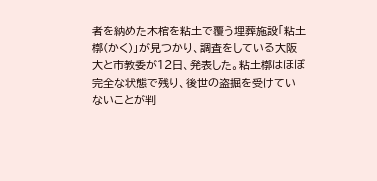者を納めた木棺を粘土で覆う埋葬施設「粘土槨(かく)」が見つかり、調査をしている大阪大と市教委が12日、発表した。粘土槨はほぼ完全な状態で残り、後世の盗掘を受けていないことが判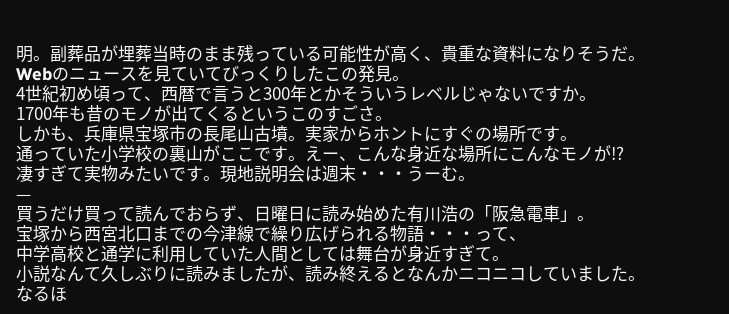明。副葬品が埋葬当時のまま残っている可能性が高く、貴重な資料になりそうだ。
Webのニュースを見ていてびっくりしたこの発見。
4世紀初め頃って、西暦で言うと300年とかそういうレベルじゃないですか。
1700年も昔のモノが出てくるというこのすごさ。
しかも、兵庫県宝塚市の長尾山古墳。実家からホントにすぐの場所です。
通っていた小学校の裏山がここです。えー、こんな身近な場所にこんなモノが!?
凄すぎて実物みたいです。現地説明会は週末・・・うーむ。
—
買うだけ買って読んでおらず、日曜日に読み始めた有川浩の「阪急電車」。
宝塚から西宮北口までの今津線で繰り広げられる物語・・・って、
中学高校と通学に利用していた人間としては舞台が身近すぎて。
小説なんて久しぶりに読みましたが、読み終えるとなんかニコニコしていました。
なるほ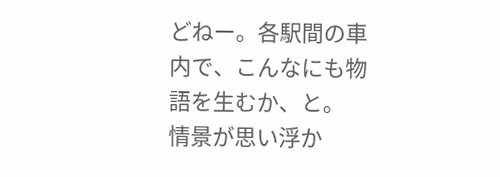どねー。各駅間の車内で、こんなにも物語を生むか、と。
情景が思い浮か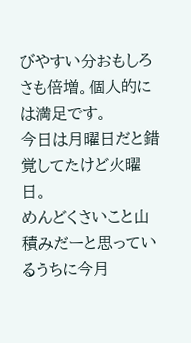びやすい分おもしろさも倍増。個人的には満足です。
今日は月曜日だと錯覚してたけど火曜日。
めんどくさいこと山積みだーと思っているうちに今月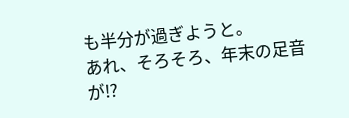も半分が過ぎようと。
あれ、そろそろ、年末の足音が!?